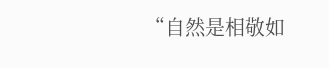“自然是相敬如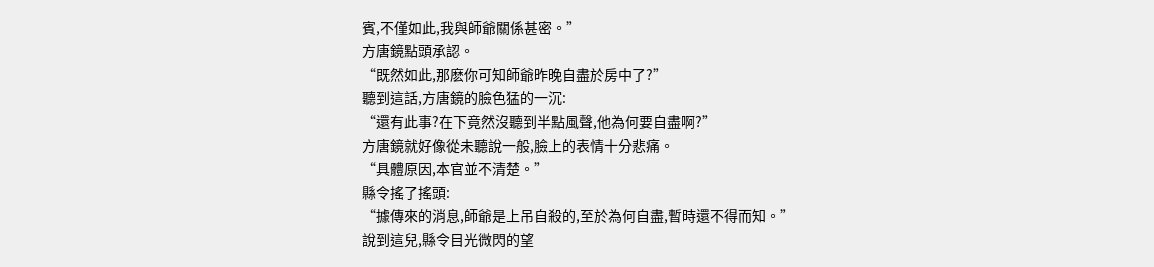賓,不僅如此,我與師爺關係甚密。”
方唐鏡點頭承認。
“既然如此,那麽你可知師爺昨晚自盡於房中了?”
聽到這話,方唐鏡的臉色猛的一沉:
“還有此事?在下竟然沒聽到半點風聲,他為何要自盡啊?”
方唐鏡就好像從未聽說一般,臉上的表情十分悲痛。
“具體原因,本官並不清楚。”
縣令搖了搖頭:
“據傳來的消息,師爺是上吊自殺的,至於為何自盡,暫時還不得而知。”
說到這兒,縣令目光微閃的望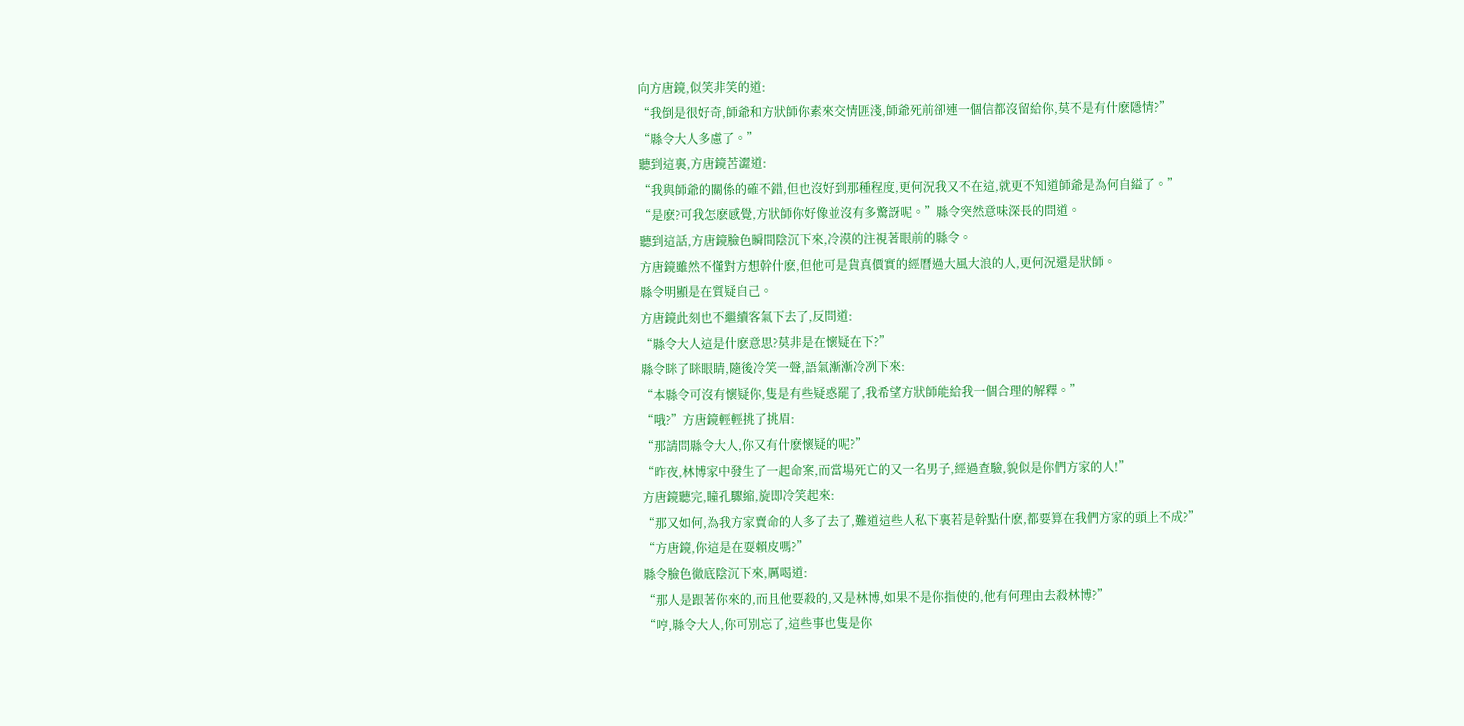向方唐鏡,似笑非笑的道:
“我倒是很好奇,師爺和方狀師你素來交情匪淺,師爺死前卻連一個信都沒留給你,莫不是有什麽隱情?”
“縣令大人多慮了。”
聽到這裏,方唐鏡苦澀道:
“我與師爺的關係的確不錯,但也沒好到那種程度,更何況我又不在這,就更不知道師爺是為何自縊了。”
“是麽?可我怎麽感覺,方狀師你好像並沒有多驚訝呢。”縣令突然意味深長的問道。
聽到這話,方唐鏡臉色瞬間陰沉下來,冷漠的注視著眼前的縣令。
方唐鏡雖然不懂對方想幹什麽,但他可是貨真價實的經曆過大風大浪的人,更何況還是狀師。
縣令明顯是在質疑自己。
方唐鏡此刻也不繼續客氣下去了,反問道:
“縣令大人這是什麽意思?莫非是在懷疑在下?”
縣令眯了眯眼睛,隨後冷笑一聲,語氣漸漸冷冽下來:
“本縣令可沒有懷疑你,隻是有些疑惑罷了,我希望方狀師能給我一個合理的解釋。”
“哦?”方唐鏡輕輕挑了挑眉:
“那請問縣令大人,你又有什麽懷疑的呢?”
“昨夜,林博家中發生了一起命案,而當場死亡的又一名男子,經過查驗,貌似是你們方家的人!”
方唐鏡聽完,瞳孔驟縮,旋即冷笑起來:
“那又如何,為我方家賣命的人多了去了,難道這些人私下裏若是幹點什麽,都要算在我們方家的頭上不成?”
“方唐鏡,你這是在耍賴皮嗎?”
縣令臉色徹底陰沉下來,厲喝道:
“那人是跟著你來的,而且他要殺的,又是林博,如果不是你指使的,他有何理由去殺林博?”
“哼,縣令大人,你可別忘了,這些事也隻是你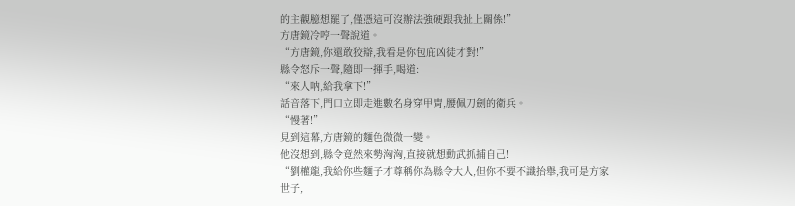的主觀臆想罷了,僅憑這可沒辦法強硬跟我扯上關係!”
方唐鏡冷哼一聲說道。
“方唐鏡,你還敢狡辯,我看是你包庇凶徒才對!”
縣令怒斥一聲,隨即一揮手,喝道:
“來人呐,給我拿下!”
話音落下,門口立即走進數名身穿甲胄,腰佩刀劍的衛兵。
“慢著!”
見到這幕,方唐鏡的麵色微微一變。
他沒想到,縣令竟然來勢洶洶,直接就想動武抓捕自己!
“劉權龍,我給你些麵子才尊稱你為縣令大人,但你不要不識抬舉,我可是方家世子,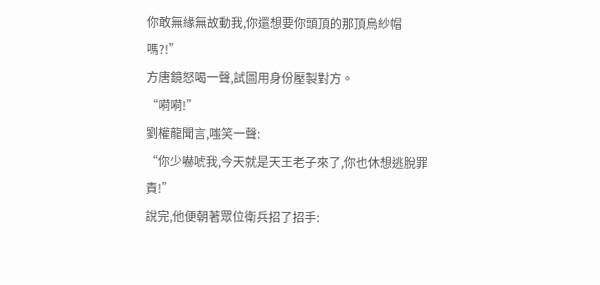你敢無緣無故動我,你還想要你頭頂的那頂烏紗帽嗎?!”
方唐鏡怒喝一聲,試圖用身份壓製對方。
“嗬嗬!”
劉權龍聞言,嗤笑一聲:
“你少嚇唬我,今天就是天王老子來了,你也休想逃脫罪責!”
說完,他便朝著眾位衛兵招了招手: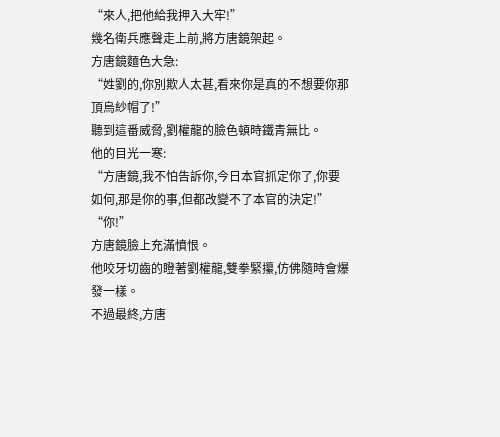“來人,把他給我押入大牢!”
幾名衛兵應聲走上前,將方唐鏡架起。
方唐鏡麵色大急:
“姓劉的,你別欺人太甚,看來你是真的不想要你那頂烏紗帽了!”
聽到這番威脅,劉權龍的臉色頓時鐵青無比。
他的目光一寒:
“方唐鏡,我不怕告訴你,今日本官抓定你了,你要如何,那是你的事,但都改變不了本官的決定!”
“你!”
方唐鏡臉上充滿憤恨。
他咬牙切齒的瞪著劉權龍,雙拳緊攥,仿佛隨時會爆發一樣。
不過最終,方唐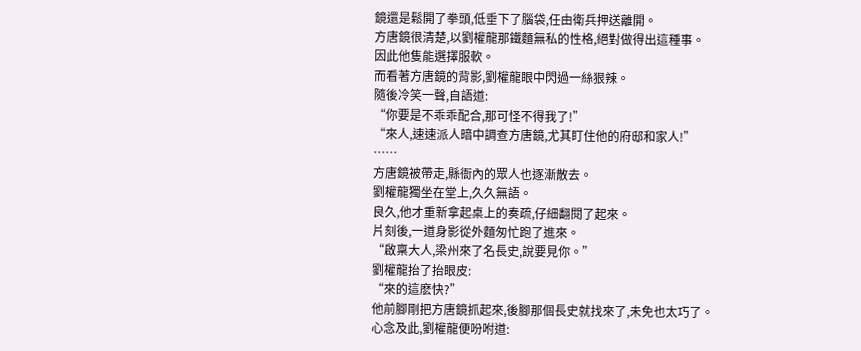鏡還是鬆開了拳頭,低垂下了腦袋,任由衛兵押送離開。
方唐鏡很清楚,以劉權龍那鐵麵無私的性格,絕對做得出這種事。
因此他隻能選擇服軟。
而看著方唐鏡的背影,劉權龍眼中閃過一絲狠辣。
隨後冷笑一聲,自語道:
“你要是不乖乖配合,那可怪不得我了!”
“來人,速速派人暗中調查方唐鏡,尤其盯住他的府邸和家人!”
……
方唐鏡被帶走,縣衙內的眾人也逐漸散去。
劉權龍獨坐在堂上,久久無語。
良久,他才重新拿起桌上的奏疏,仔細翻閱了起來。
片刻後,一道身影從外麵匆忙跑了進來。
“啟稟大人,梁州來了名長史,說要見你。”
劉權龍抬了抬眼皮:
“來的這麽快?”
他前腳剛把方唐鏡抓起來,後腳那個長史就找來了,未免也太巧了。
心念及此,劉權龍便吩咐道: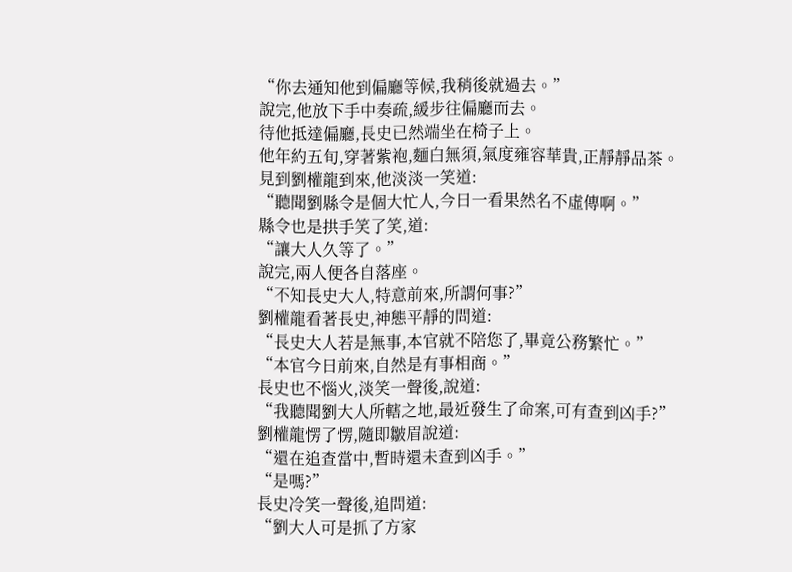“你去通知他到偏廳等候,我稍後就過去。”
說完,他放下手中奏疏,緩步往偏廳而去。
待他抵達偏廳,長史已然端坐在椅子上。
他年約五旬,穿著紫袍,麵白無須,氣度雍容華貴,正靜靜品茶。
見到劉權龍到來,他淡淡一笑道:
“聽聞劉縣令是個大忙人,今日一看果然名不虛傳啊。”
縣令也是拱手笑了笑,道:
“讓大人久等了。”
說完,兩人便各自落座。
“不知長史大人,特意前來,所謂何事?”
劉權龍看著長史,神態平靜的問道:
“長史大人若是無事,本官就不陪您了,畢竟公務繁忙。”
“本官今日前來,自然是有事相商。”
長史也不惱火,淡笑一聲後,說道:
“我聽聞劉大人所轄之地,最近發生了命案,可有查到凶手?”
劉權龍愣了愣,隨即皺眉說道:
“還在追查當中,暫時還未查到凶手。”
“是嗎?”
長史冷笑一聲後,追問道:
“劉大人可是抓了方家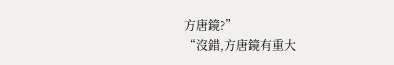方唐鏡?”
“沒錯,方唐鏡有重大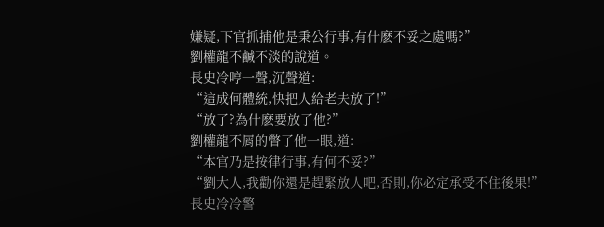嫌疑,下官抓捕他是秉公行事,有什麽不妥之處嗎?”
劉權龍不鹹不淡的說道。
長史冷哼一聲,沉聲道:
“這成何體統,快把人給老夫放了!”
“放了?為什麽要放了他?”
劉權龍不屑的瞥了他一眼,道:
“本官乃是按律行事,有何不妥?”
“劉大人,我勸你還是趕緊放人吧,否則,你必定承受不住後果!”
長史冷冷警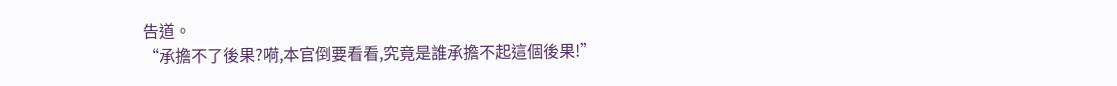告道。
“承擔不了後果?嗬,本官倒要看看,究竟是誰承擔不起這個後果!”